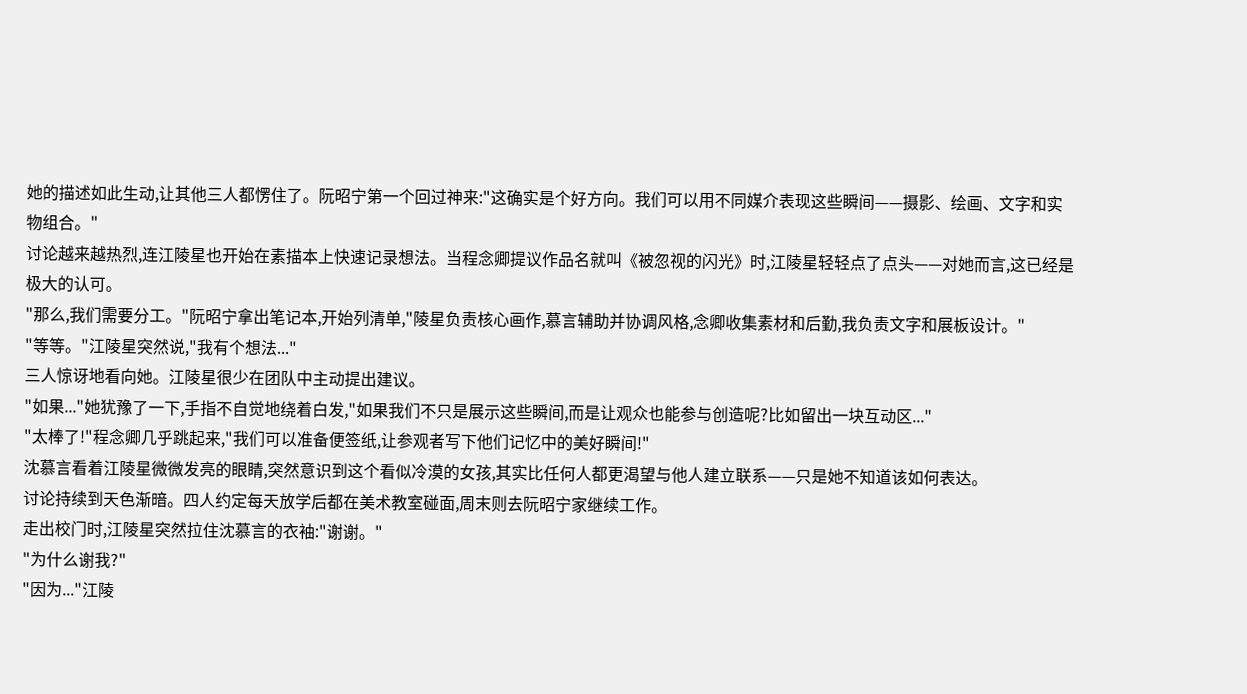她的描述如此生动,让其他三人都愣住了。阮昭宁第一个回过神来:"这确实是个好方向。我们可以用不同媒介表现这些瞬间——摄影、绘画、文字和实物组合。"
讨论越来越热烈,连江陵星也开始在素描本上快速记录想法。当程念卿提议作品名就叫《被忽视的闪光》时,江陵星轻轻点了点头——对她而言,这已经是极大的认可。
"那么,我们需要分工。"阮昭宁拿出笔记本,开始列清单,"陵星负责核心画作,慕言辅助并协调风格,念卿收集素材和后勤,我负责文字和展板设计。"
"等等。"江陵星突然说,"我有个想法..."
三人惊讶地看向她。江陵星很少在团队中主动提出建议。
"如果..."她犹豫了一下,手指不自觉地绕着白发,"如果我们不只是展示这些瞬间,而是让观众也能参与创造呢?比如留出一块互动区..."
"太棒了!"程念卿几乎跳起来,"我们可以准备便签纸,让参观者写下他们记忆中的美好瞬间!"
沈慕言看着江陵星微微发亮的眼睛,突然意识到这个看似冷漠的女孩,其实比任何人都更渴望与他人建立联系——只是她不知道该如何表达。
讨论持续到天色渐暗。四人约定每天放学后都在美术教室碰面,周末则去阮昭宁家继续工作。
走出校门时,江陵星突然拉住沈慕言的衣袖:"谢谢。"
"为什么谢我?"
"因为..."江陵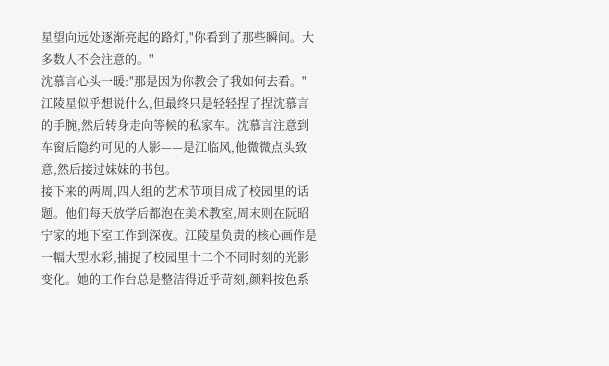星望向远处逐渐亮起的路灯,"你看到了那些瞬间。大多数人不会注意的。"
沈慕言心头一暖:"那是因为你教会了我如何去看。"
江陵星似乎想说什么,但最终只是轻轻捏了捏沈慕言的手腕,然后转身走向等候的私家车。沈慕言注意到车窗后隐约可见的人影——是江临风,他微微点头致意,然后接过妹妹的书包。
接下来的两周,四人组的艺术节项目成了校园里的话题。他们每天放学后都泡在美术教室,周末则在阮昭宁家的地下室工作到深夜。江陵星负责的核心画作是一幅大型水彩,捕捉了校园里十二个不同时刻的光影变化。她的工作台总是整洁得近乎苛刻,颜料按色系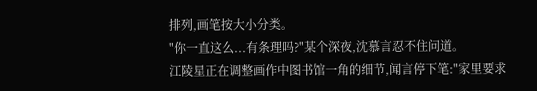排列,画笔按大小分类。
"你一直这么...有条理吗?"某个深夜,沈慕言忍不住问道。
江陵星正在调整画作中图书馆一角的细节,闻言停下笔:"家里要求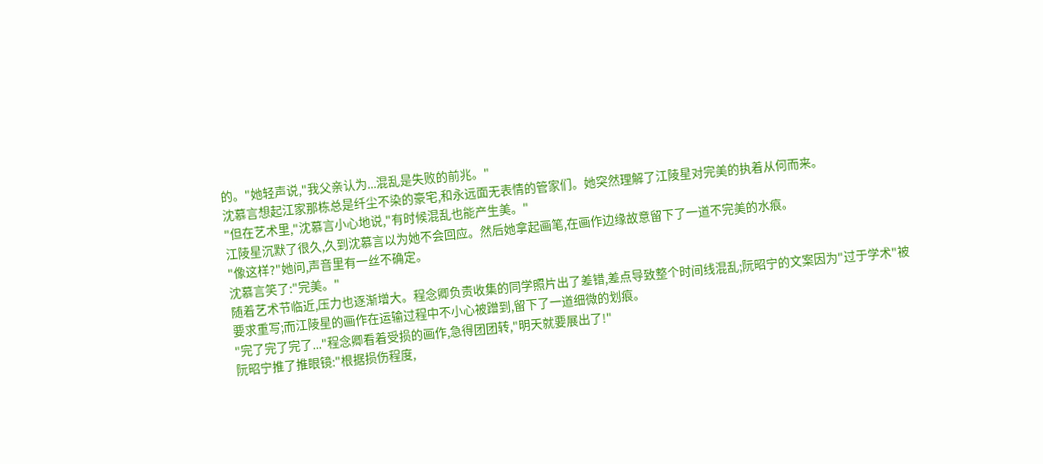的。"她轻声说,"我父亲认为...混乱是失败的前兆。"
沈慕言想起江家那栋总是纤尘不染的豪宅,和永远面无表情的管家们。她突然理解了江陵星对完美的执着从何而来。
"但在艺术里,"沈慕言小心地说,"有时候混乱也能产生美。"
江陵星沉默了很久,久到沈慕言以为她不会回应。然后她拿起画笔,在画作边缘故意留下了一道不完美的水痕。
"像这样?"她问,声音里有一丝不确定。
沈慕言笑了:"完美。"
随着艺术节临近,压力也逐渐增大。程念卿负责收集的同学照片出了差错,差点导致整个时间线混乱;阮昭宁的文案因为"过于学术"被要求重写;而江陵星的画作在运输过程中不小心被蹭到,留下了一道细微的划痕。
"完了完了完了..."程念卿看着受损的画作,急得团团转,"明天就要展出了!"
阮昭宁推了推眼镜:"根据损伤程度,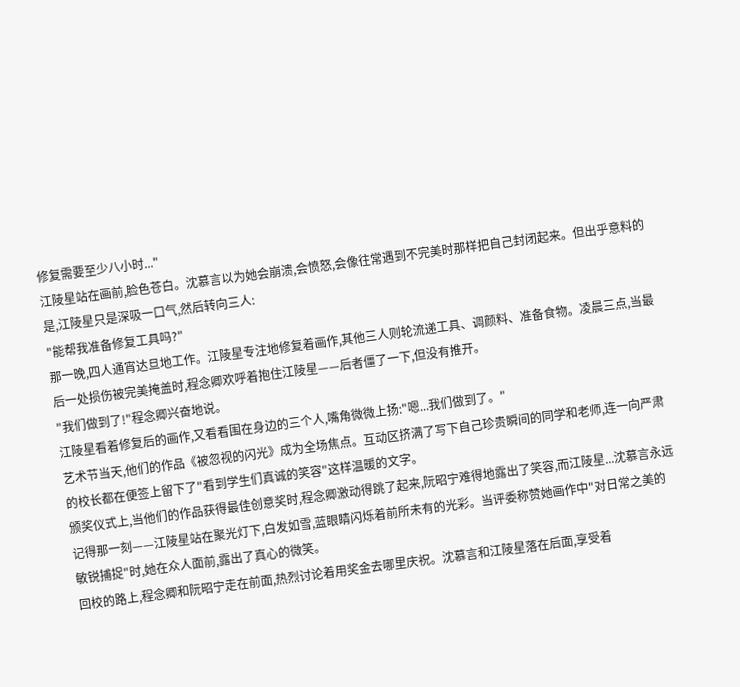修复需要至少八小时..."
江陵星站在画前,脸色苍白。沈慕言以为她会崩溃,会愤怒,会像往常遇到不完美时那样把自己封闭起来。但出乎意料的是,江陵星只是深吸一口气,然后转向三人:
"能帮我准备修复工具吗?"
那一晚,四人通宵达旦地工作。江陵星专注地修复着画作,其他三人则轮流递工具、调颜料、准备食物。凌晨三点,当最后一处损伤被完美掩盖时,程念卿欢呼着抱住江陵星——后者僵了一下,但没有推开。
"我们做到了!"程念卿兴奋地说。
江陵星看着修复后的画作,又看看围在身边的三个人,嘴角微微上扬:"嗯...我们做到了。"
艺术节当天,他们的作品《被忽视的闪光》成为全场焦点。互动区挤满了写下自己珍贵瞬间的同学和老师,连一向严肃的校长都在便签上留下了"看到学生们真诚的笑容"这样温暖的文字。
颁奖仪式上,当他们的作品获得最佳创意奖时,程念卿激动得跳了起来,阮昭宁难得地露出了笑容,而江陵星...沈慕言永远记得那一刻——江陵星站在聚光灯下,白发如雪,蓝眼睛闪烁着前所未有的光彩。当评委称赞她画作中"对日常之美的敏锐捕捉"时,她在众人面前,露出了真心的微笑。
回校的路上,程念卿和阮昭宁走在前面,热烈讨论着用奖金去哪里庆祝。沈慕言和江陵星落在后面,享受着